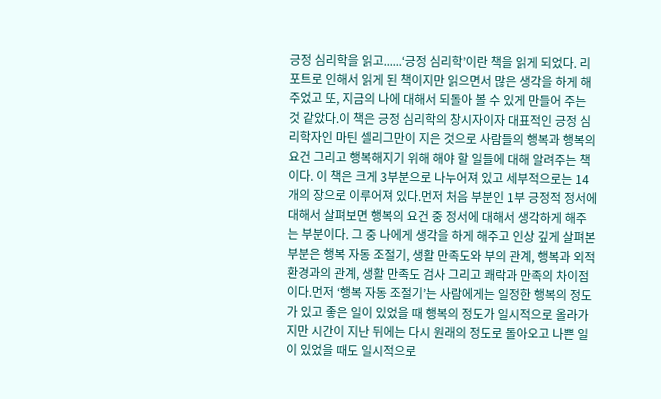긍정 심리학을 읽고......‘긍정 심리학’이란 책을 읽게 되었다. 리포트로 인해서 읽게 된 책이지만 읽으면서 많은 생각을 하게 해 주었고 또, 지금의 나에 대해서 되돌아 볼 수 있게 만들어 주는 것 같았다.이 책은 긍정 심리학의 창시자이자 대표적인 긍정 심리학자인 마틴 셀리그만이 지은 것으로 사람들의 행복과 행복의 요건 그리고 행복해지기 위해 해야 할 일들에 대해 알려주는 책이다. 이 책은 크게 3부분으로 나누어져 있고 세부적으로는 14개의 장으로 이루어져 있다.먼저 처음 부분인 1부 긍정적 정서에 대해서 살펴보면 행복의 요건 중 정서에 대해서 생각하게 해주는 부분이다. 그 중 나에게 생각을 하게 해주고 인상 깊게 살펴본 부분은 행복 자동 조절기, 생활 만족도와 부의 관계, 행복과 외적 환경과의 관계, 생활 만족도 검사 그리고 쾌락과 만족의 차이점이다.먼저 ‘행복 자동 조절기’는 사람에게는 일정한 행복의 정도가 있고 좋은 일이 있었을 때 행복의 정도가 일시적으로 올라가지만 시간이 지난 뒤에는 다시 원래의 정도로 돌아오고 나쁜 일이 있었을 때도 일시적으로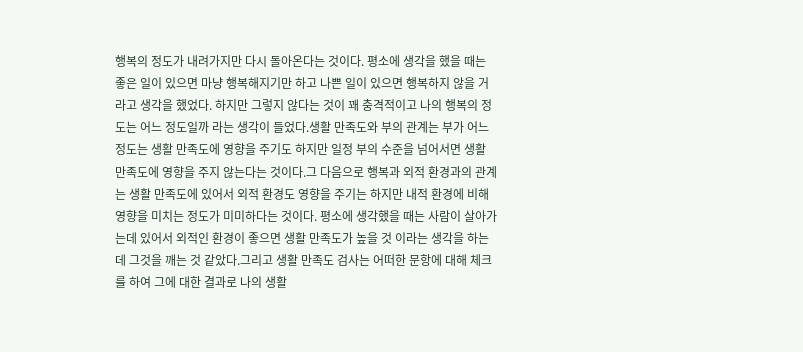행복의 정도가 내려가지만 다시 돌아온다는 것이다. 평소에 생각을 했을 때는 좋은 일이 있으면 마냥 행복해지기만 하고 나쁜 일이 있으면 행복하지 않을 거라고 생각을 했었다. 하지만 그렇지 않다는 것이 꽤 충격적이고 나의 행복의 정도는 어느 정도일까 라는 생각이 들었다.생활 만족도와 부의 관계는 부가 어느 정도는 생활 만족도에 영향을 주기도 하지만 일정 부의 수준을 넘어서면 생활 만족도에 영향을 주지 않는다는 것이다.그 다음으로 행복과 외적 환경과의 관계는 생활 만족도에 있어서 외적 환경도 영향을 주기는 하지만 내적 환경에 비해 영향을 미치는 정도가 미미하다는 것이다. 평소에 생각했을 때는 사람이 살아가는데 있어서 외적인 환경이 좋으면 생활 만족도가 높을 것 이라는 생각을 하는데 그것을 깨는 것 같았다.그리고 생활 만족도 검사는 어떠한 문항에 대해 체크를 하여 그에 대한 결과로 나의 생활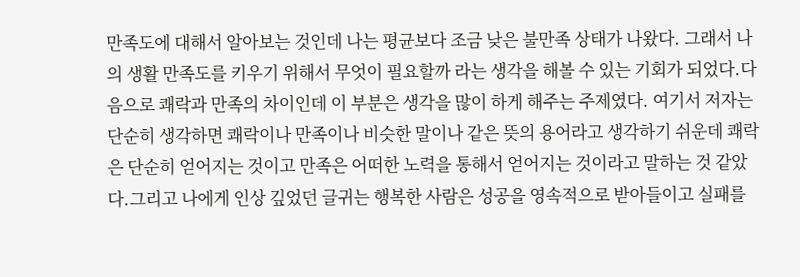만족도에 대해서 알아보는 것인데 나는 평균보다 조금 낮은 불만족 상태가 나왔다. 그래서 나의 생활 만족도를 키우기 위해서 무엇이 필요할까 라는 생각을 해볼 수 있는 기회가 되었다.다음으로 쾌락과 만족의 차이인데 이 부분은 생각을 많이 하게 해주는 주제였다. 여기서 저자는 단순히 생각하면 쾌락이나 만족이나 비슷한 말이나 같은 뜻의 용어라고 생각하기 쉬운데 쾌락은 단순히 얻어지는 것이고 만족은 어떠한 노력을 통해서 얻어지는 것이라고 말하는 것 같았다.그리고 나에게 인상 깊었던 글귀는 행복한 사람은 성공을 영속적으로 받아들이고 실패를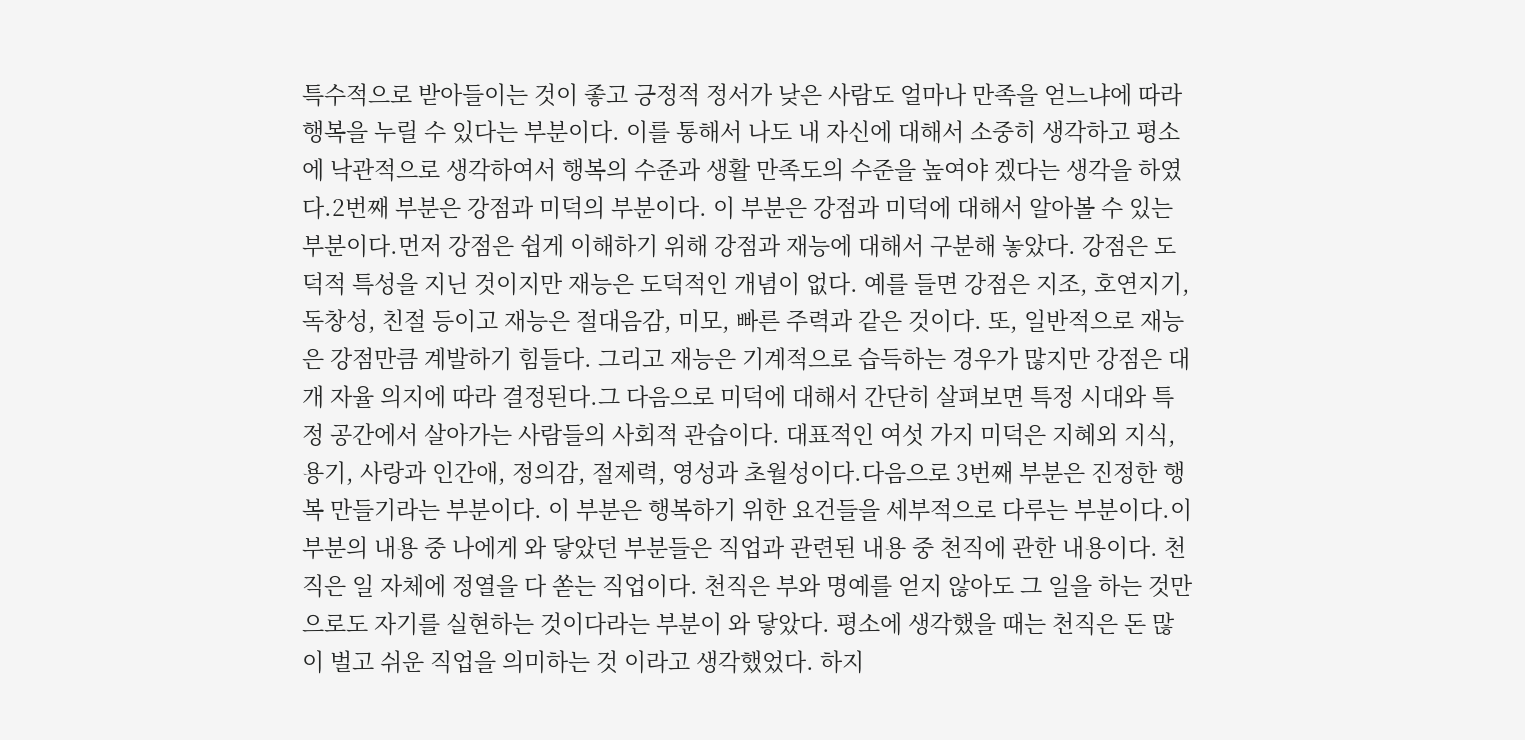특수적으로 받아들이는 것이 좋고 긍정적 정서가 낮은 사람도 얼마나 만족을 얻느냐에 따라 행복을 누릴 수 있다는 부분이다. 이를 통해서 나도 내 자신에 대해서 소중히 생각하고 평소에 낙관적으로 생각하여서 행복의 수준과 생활 만족도의 수준을 높여야 겠다는 생각을 하였다.2번째 부분은 강점과 미덕의 부분이다. 이 부분은 강점과 미덕에 대해서 알아볼 수 있는 부분이다.먼저 강점은 쉽게 이해하기 위해 강점과 재능에 대해서 구분해 놓았다. 강점은 도덕적 특성을 지닌 것이지만 재능은 도덕적인 개념이 없다. 예를 들면 강점은 지조, 호연지기, 독창성, 친절 등이고 재능은 절대음감, 미모, 빠른 주력과 같은 것이다. 또, 일반적으로 재능은 강점만큼 계발하기 힘들다. 그리고 재능은 기계적으로 습득하는 경우가 많지만 강점은 대개 자율 의지에 따라 결정된다.그 다음으로 미덕에 대해서 간단히 살펴보면 특정 시대와 특정 공간에서 살아가는 사람들의 사회적 관습이다. 대표적인 여섯 가지 미덕은 지혜외 지식, 용기, 사랑과 인간애, 정의감, 절제력, 영성과 초월성이다.다음으로 3번째 부분은 진정한 행복 만들기라는 부분이다. 이 부분은 행복하기 위한 요건들을 세부적으로 다루는 부분이다.이 부분의 내용 중 나에게 와 닿았던 부분들은 직업과 관련된 내용 중 천직에 관한 내용이다. 천직은 일 자체에 정열을 다 쏟는 직업이다. 천직은 부와 명예를 얻지 않아도 그 일을 하는 것만으로도 자기를 실현하는 것이다라는 부분이 와 닿았다. 평소에 생각했을 때는 천직은 돈 많이 벌고 쉬운 직업을 의미하는 것 이라고 생각했었다. 하지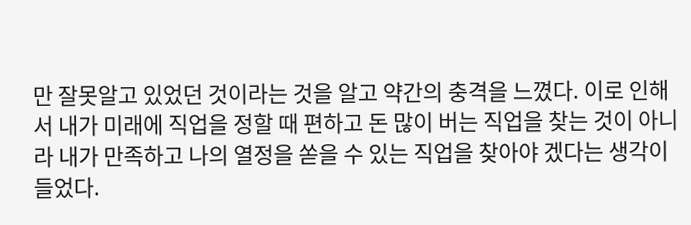만 잘못알고 있었던 것이라는 것을 알고 약간의 충격을 느꼈다. 이로 인해서 내가 미래에 직업을 정할 때 편하고 돈 많이 버는 직업을 찾는 것이 아니라 내가 만족하고 나의 열정을 쏟을 수 있는 직업을 찾아야 겠다는 생각이 들었다.